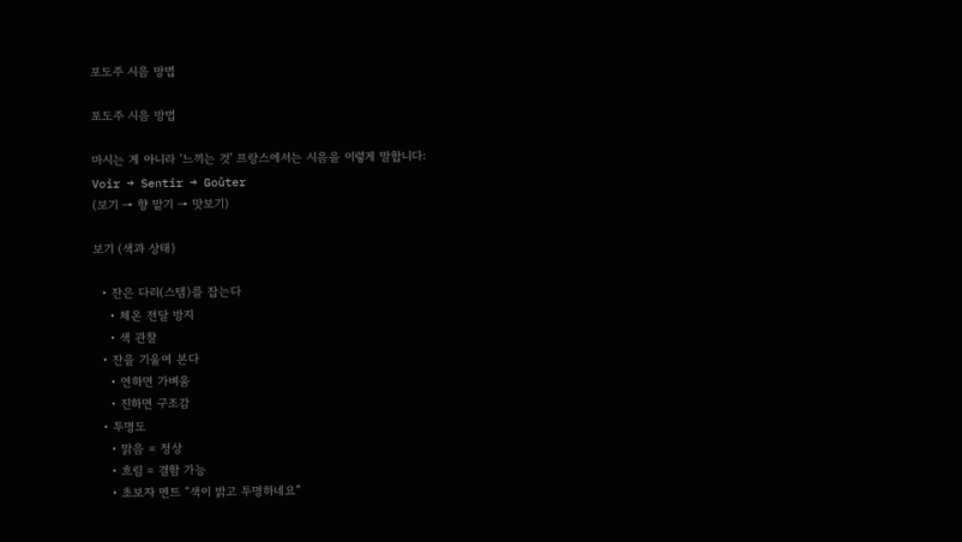포도주 시음 방법

포도주 시음 방법

마시는 게 아니라 ‘느끼는 것’ 프랑스에서는 시음을 이렇게 말합니다:
Voir → Sentir → Goûter
(보기 → 향 맡기 → 맛보기)

보기 (색과 상태)

  • 잔은 다리(스템)를 잡는다
    • 체온 전달 방지
    • 색 관찰
  • 잔을 기울여 본다
    • 연하면 가벼움
    • 진하면 구조감
  • 투명도
    • 맑음 = 정상
    • 흐림 = 결함 가능
    • 초보자 멘트 “색이 밝고 투명하네요”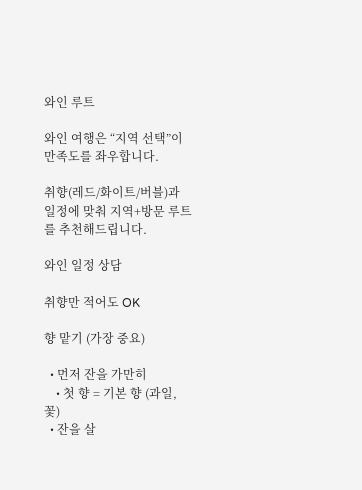와인 루트

와인 여행은 “지역 선택”이 만족도를 좌우합니다.

취향(레드/화이트/버블)과 일정에 맞춰 지역+방문 루트를 추천해드립니다.

와인 일정 상담

취향만 적어도 OK

향 맡기 (가장 중요)

  • 먼저 잔을 가만히
    • 첫 향 = 기본 향 (과일, 꽃)
  • 잔을 살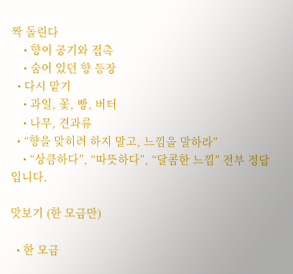짝 돌린다
    • 향이 공기와 접촉
    • 숨어 있던 향 등장
  • 다시 맡기
    • 과일, 꽃, 빵, 버터
    • 나무, 견과류
  • “향을 맞히려 하지 말고, 느낌을 말하라”
    • “상큼하다”, “따뜻하다”, “달콤한 느낌” 전부 정답입니다.

맛보기 (한 모금만)

  • 한 모금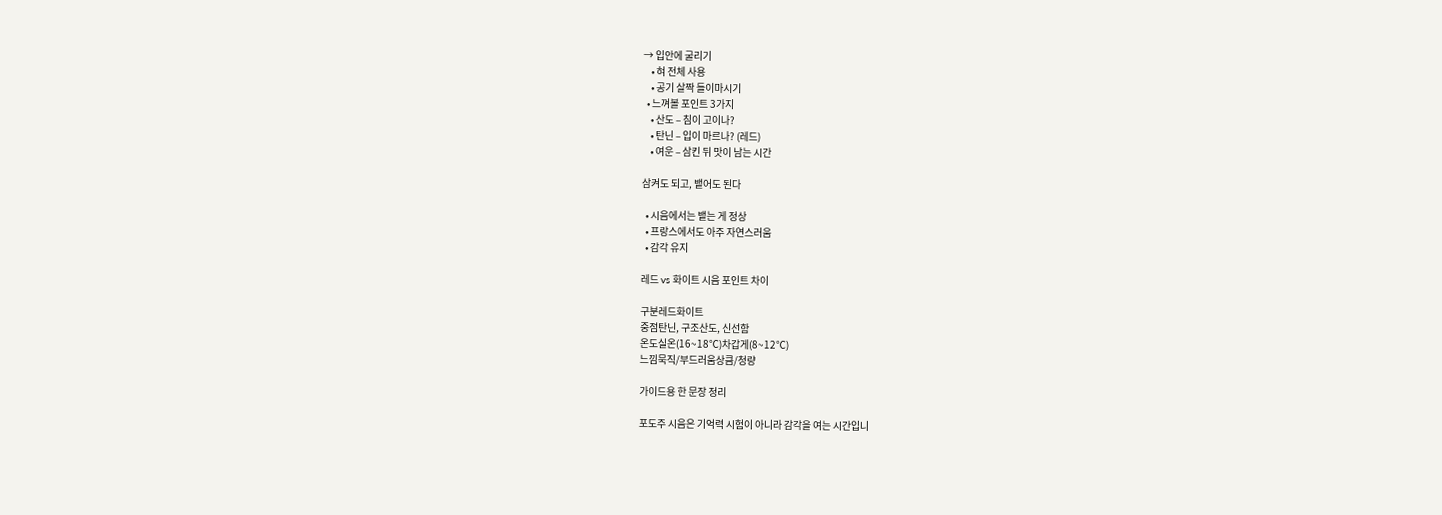→ 입안에 굴리기
    • 혀 전체 사용
    • 공기 살짝 들이마시기
  • 느껴볼 포인트 3가지
    • 산도 – 침이 고이나?
    • 탄닌 – 입이 마르나? (레드)
    • 여운 – 삼킨 뒤 맛이 남는 시간

삼켜도 되고, 뱉어도 된다

  • 시음에서는 뱉는 게 정상
  • 프랑스에서도 아주 자연스러움
  • 감각 유지

레드 vs 화이트 시음 포인트 차이

구분레드화이트
중점탄닌, 구조산도, 신선함
온도실온(16~18℃)차갑게(8~12℃)
느낌묵직/부드러움상큼/청량

가이드용 한 문장 정리

포도주 시음은 기억력 시험이 아니라 감각을 여는 시간입니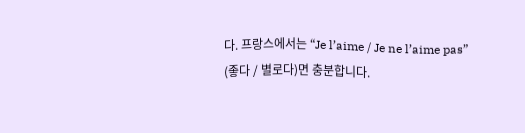다. 프랑스에서는 “Je l’aime / Je ne l’aime pas” (좋다 / 별로다)면 충분합니다.